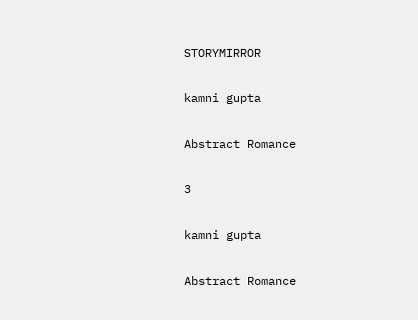STORYMIRROR

kamni gupta

Abstract Romance

3

kamni gupta

Abstract Romance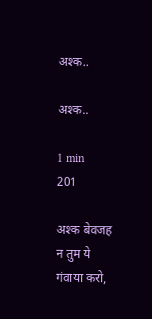अश्क..

अश्क..

1 min
201

अश्क बेवजह न तुम ये गंवाया करो,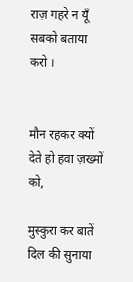राज़ गहरे न यूँ सबको बताया करो ।


मौन रहकर क्यों देते हो हवा ज़ख्मों को,

मुस्कुरा कर बातें दिल की सुनाया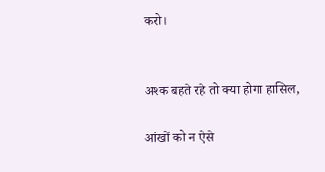करो।


अश्क बहते रहे तो क्या होगा हासिल,

आंखों को न ऐसे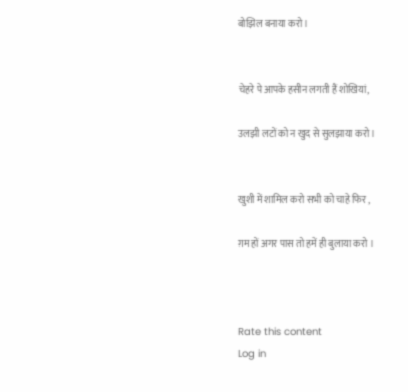बोझिल बनाया करो ।


चेहरे पे आपके हसीन लगती हैं शोखियां,

उलझी लटों को न खुद से सुलझाया करो ।


खुशी में शामिल करो सभी को चाहे फिर ,

ग़म हों अगर पास तो हमें ही बुलाया करो ।



Rate this content
Log in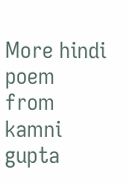More hindi poem from kamni gupta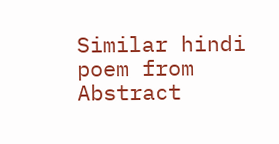Similar hindi poem from Abstract